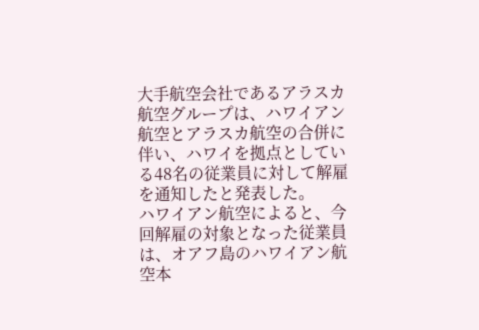大手航空会社であるアラスカ航空グループは、ハワイアン航空とアラスカ航空の合併に伴い、ハワイを拠点としている48名の従業員に対して解雇を通知したと発表した。
ハワイアン航空によると、今回解雇の対象となった従業員は、オアフ島のハワイアン航空本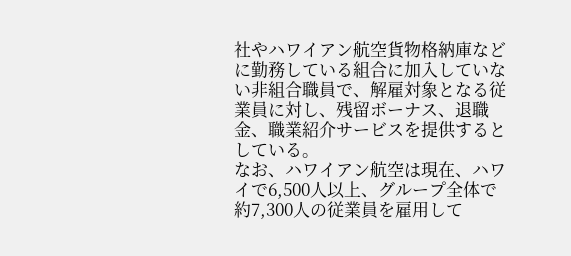社やハワイアン航空貨物格納庫などに勤務している組合に加入していない非組合職員で、解雇対象となる従業員に対し、残留ボーナス、退職金、職業紹介サービスを提供するとしている。
なお、ハワイアン航空は現在、ハワイで6,500人以上、グループ全体で約7,300人の従業員を雇用して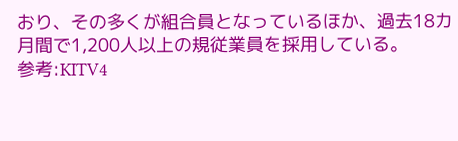おり、その多くが組合員となっているほか、過去18カ月間で1,200人以上の規従業員を採用している。
参考:KITV4